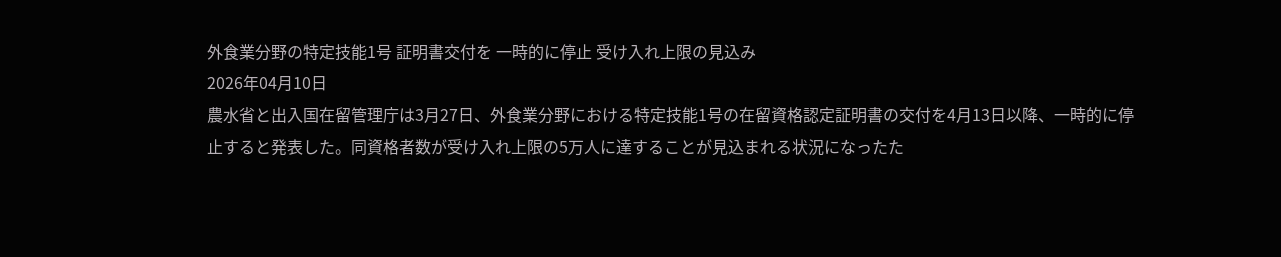外食業分野の特定技能1号 証明書交付を 一時的に停止 受け入れ上限の見込み
2026年04月10日
農水省と出入国在留管理庁は3月27日、外食業分野における特定技能1号の在留資格認定証明書の交付を4月13日以降、一時的に停止すると発表した。同資格者数が受け入れ上限の5万人に達することが見込まれる状況になったた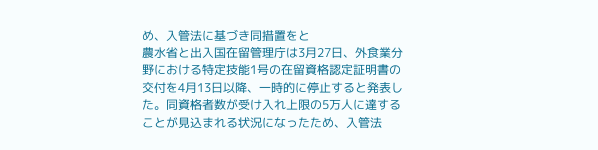め、入管法に基づき同措置をと
農水省と出入国在留管理庁は3月27日、外食業分野における特定技能1号の在留資格認定証明書の交付を4月13日以降、一時的に停止すると発表した。同資格者数が受け入れ上限の5万人に達することが見込まれる状況になったため、入管法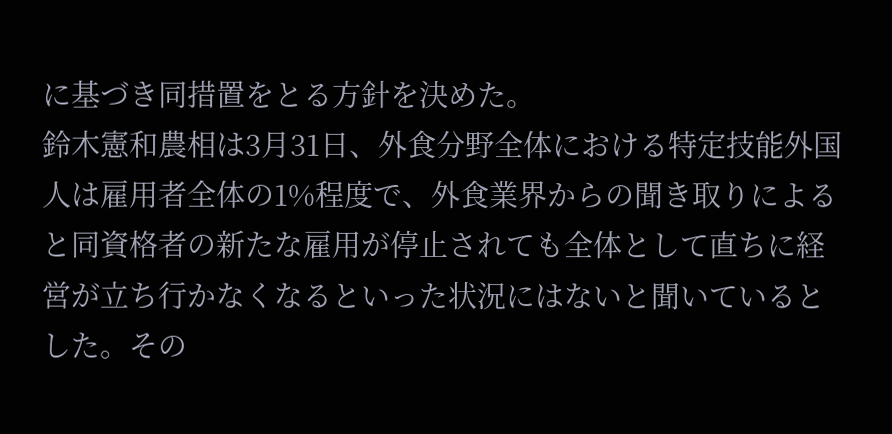に基づき同措置をとる方針を決めた。
鈴木憲和農相は3月31日、外食分野全体における特定技能外国人は雇用者全体の1%程度で、外食業界からの聞き取りによると同資格者の新たな雇用が停止されても全体として直ちに経営が立ち行かなくなるといった状況にはないと聞いているとした。その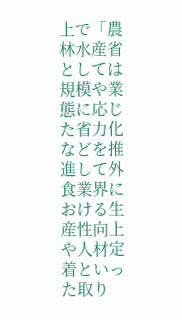上で「農林水産省としては規模や業態に応じた省力化などを推進して外食業界における生産性向上や人材定着といった取り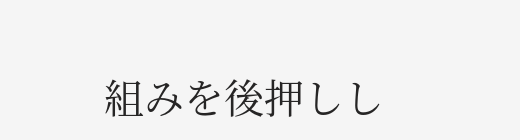組みを後押しし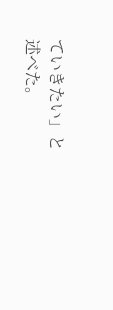ていきたい」と述べた。